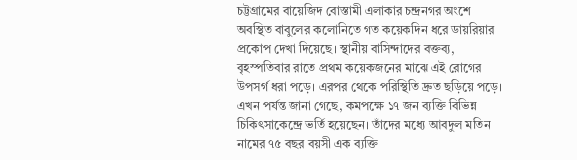চট্টগ্রামের বায়েজিদ বোস্তামী এলাকার চন্দ্রনগর অংশে অবস্থিত বাবুলের কলোনিতে গত কয়েকদিন ধরে ডায়রিয়ার প্রকোপ দেখা দিয়েছে। স্থানীয় বাসিন্দাদের বক্তব্য, বৃহস্পতিবার রাতে প্রথম কয়েকজনের মাঝে এই রোগের উপসর্গ ধরা পড়ে। এরপর থেকে পরিস্থিতি দ্রুত ছড়িয়ে পড়ে। এখন পর্যন্ত জানা গেছে, কমপক্ষে ১৭ জন ব্যক্তি বিভিন্ন চিকিৎসাকেন্দ্রে ভর্তি হয়েছেন। তাঁদের মধ্যে আবদুল মতিন নামের ৭৫ বছর বয়সী এক ব্যক্তি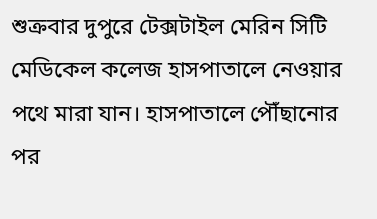শুক্রবার দুপুরে টেক্সটাইল মেরিন সিটি মেডিকেল কলেজ হাসপাতালে নেওয়ার পথে মারা যান। হাসপাতালে পৌঁছানোর পর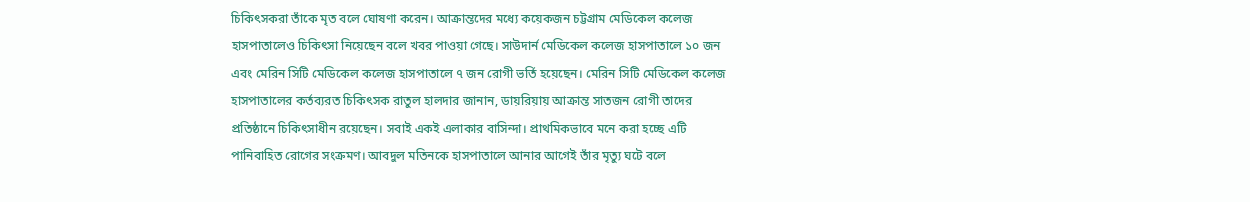চিকিৎসকরা তাঁকে মৃত বলে ঘোষণা করেন। আক্রান্তদের মধ্যে কয়েকজন চট্টগ্রাম মেডিকেল কলেজ হাসপাতালেও চিকিৎসা নিয়েছেন বলে খবর পাওয়া গেছে। সাউদার্ন মেডিকেল কলেজ হাসপাতালে ১০ জন এবং মেরিন সিটি মেডিকেল কলেজ হাসপাতালে ৭ জন রোগী ভর্তি হয়েছেন। মেরিন সিটি মেডিকেল কলেজ হাসপাতালের কর্তব্যরত চিকিৎসক রাতুল হালদার জানান, ডায়রিয়ায় আক্রান্ত সাতজন রোগী তাদের প্রতিষ্ঠানে চিকিৎসাধীন রয়েছেন। সবাই একই এলাকার বাসিন্দা। প্রাথমিকভাবে মনে করা হচ্ছে এটি পানিবাহিত রোগের সংক্রমণ। আবদুল মতিনকে হাসপাতালে আনার আগেই তাঁর মৃত্যু ঘটে বলে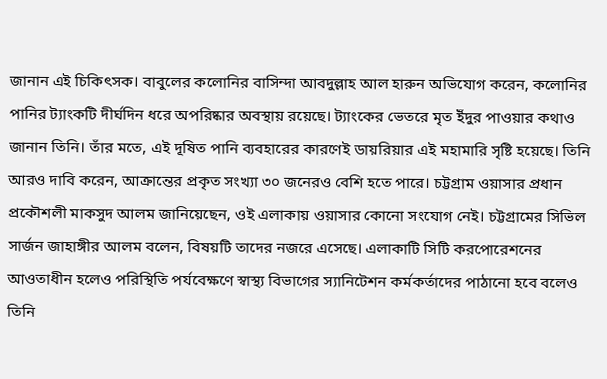জানান এই চিকিৎসক। বাবুলের কলোনির বাসিন্দা আবদুল্লাহ আল হারুন অভিযোগ করেন, কলোনির পানির ট্যাংকটি দীর্ঘদিন ধরে অপরিষ্কার অবস্থায় রয়েছে। ট্যাংকের ভেতরে মৃত ইঁদুর পাওয়ার কথাও জানান তিনি। তাঁর মতে, এই দূষিত পানি ব্যবহারের কারণেই ডায়রিয়ার এই মহামারি সৃষ্টি হয়েছে। তিনি আরও দাবি করেন, আক্রান্তের প্রকৃত সংখ্যা ৩০ জনেরও বেশি হতে পারে। চট্টগ্রাম ওয়াসার প্রধান প্রকৌশলী মাকসুদ আলম জানিয়েছেন, ওই এলাকায় ওয়াসার কোনো সংযোগ নেই। চট্টগ্রামের সিভিল সার্জন জাহাঙ্গীর আলম বলেন, বিষয়টি তাদের নজরে এসেছে। এলাকাটি সিটি করপোরেশনের আওতাধীন হলেও পরিস্থিতি পর্যবেক্ষণে স্বাস্থ্য বিভাগের স্যানিটেশন কর্মকর্তাদের পাঠানো হবে বলেও তিনি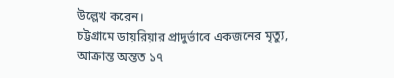উল্লেখ করেন।
চট্টগ্রামে ডায়রিয়ার প্রাদুর্ভাবে একজনের মৃত্যু, আক্রান্ত অন্তত ১৭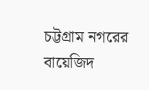চট্টগ্রাম নগরের বায়েজিদ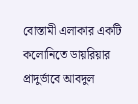বোস্তামী এলাকার একটি কলোনিতে ডায়রিয়ার প্রাদুর্ভাবে আবদুল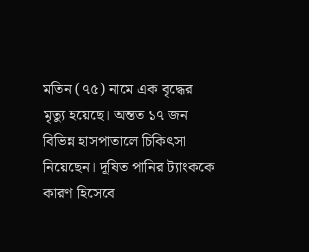মতিন (৭৫) নামে এক বৃদ্ধের মৃত্যু হয়েছে। অন্তত ১৭ জন বিভিন্ন হাসপাতালে চিকিৎসা নিয়েছেন। দূষিত পানির ট্যাংককে কারণ হিসেবে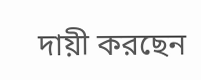দায়ী করছেন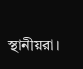স্থানীয়রা।